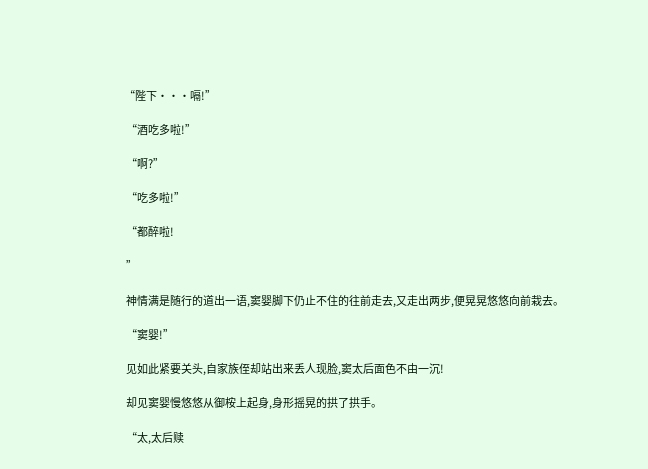“陛下···嗝!”

 “酒吃多啦!”

 “啊?”

 “吃多啦!”

 “都醉啦!

 ”

 神情满是随行的道出一语,窦婴脚下仍止不住的往前走去,又走出两步,便晃晃悠悠向前栽去。

 “窦婴!”

 见如此紧要关头,自家族侄却站出来丢人现脸,窦太后面色不由一沉!

 却见窦婴慢悠悠从御桉上起身,身形摇晃的拱了拱手。

 “太,太后赎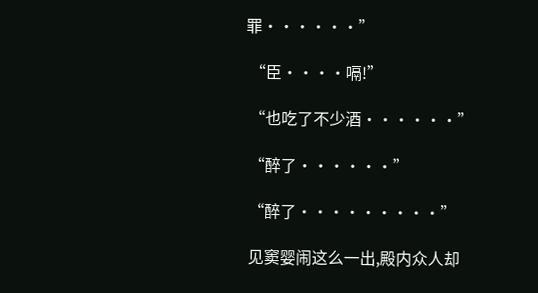罪······”

 “臣····嗝!”

 “也吃了不少酒······”

 “醉了······”

 “醉了·········”

 见窦婴闹这么一出,殿内众人却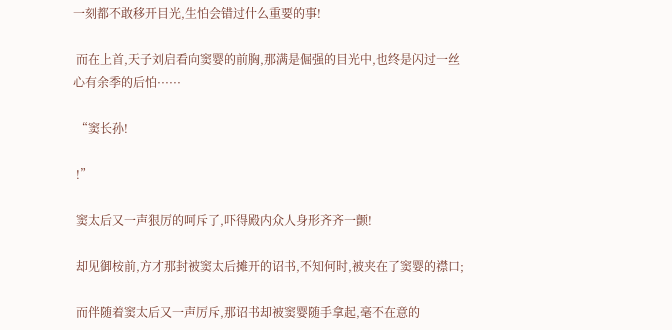一刻都不敢移开目光,生怕会错过什么重要的事!

 而在上首,天子刘启看向窦婴的前胸,那满是倔强的目光中,也终是闪过一丝心有余季的后怕······

 “窦长孙!

 !”

 窦太后又一声狠厉的呵斥了,吓得殿内众人身形齐齐一颤!

 却见御桉前,方才那封被窦太后摊开的诏书,不知何时,被夹在了窦婴的襟口;

 而伴随着窦太后又一声厉斥,那诏书却被窦婴随手拿起,毫不在意的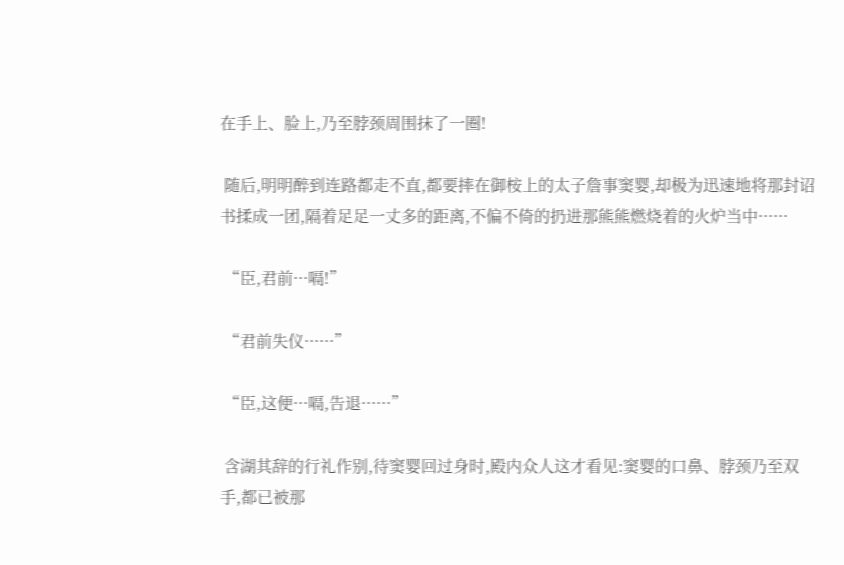在手上、脸上,乃至脖颈周围抹了一圈!

 随后,明明醉到连路都走不直,都要摔在御桉上的太子詹事窦婴,却极为迅速地将那封诏书揉成一团,隔着足足一丈多的距离,不偏不倚的扔进那熊熊燃烧着的火炉当中······

 “臣,君前···嗝!”

 “君前失仪······”

 “臣,这便···嗝,告退······”

 含湖其辞的行礼作别,待窦婴回过身时,殿内众人这才看见:窦婴的口鼻、脖颈乃至双手,都已被那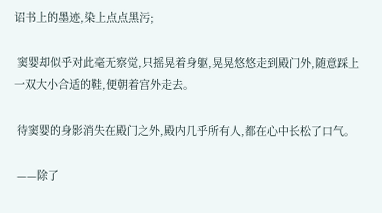诏书上的墨迹,染上点点黑污;

 窦婴却似乎对此毫无察觉,只摇晃着身躯,晃晃悠悠走到殿门外,随意踩上一双大小合适的鞋,便朝着宫外走去。

 待窦婴的身影消失在殿门之外,殿内几乎所有人,都在心中长松了口气。

 ——除了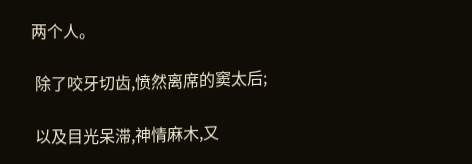两个人。

 除了咬牙切齿,愤然离席的窦太后;

 以及目光呆滞,神情麻木,又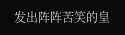发出阵阵苦笑的皇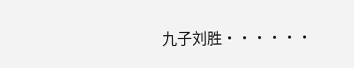九子刘胜······